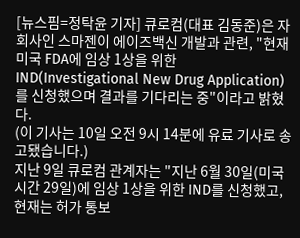[뉴스핌=정탁윤 기자] 큐로컴(대표 김동준)은 자회사인 스마젠이 에이즈백신 개발과 관련, "현재 미국 FDA에 임상 1상을 위한 IND(Investigational New Drug Application)를 신청했으며 결과를 기다리는 중"이라고 밝혔다.
(이 기사는 10일 오전 9시 14분에 유료 기사로 송고됐습니다.)
지난 9일 큐로컴 관계자는 "지난 6월 30일(미국 시간 29일)에 임상 1상을 위한 IND를 신청했고, 현재는 허가 통보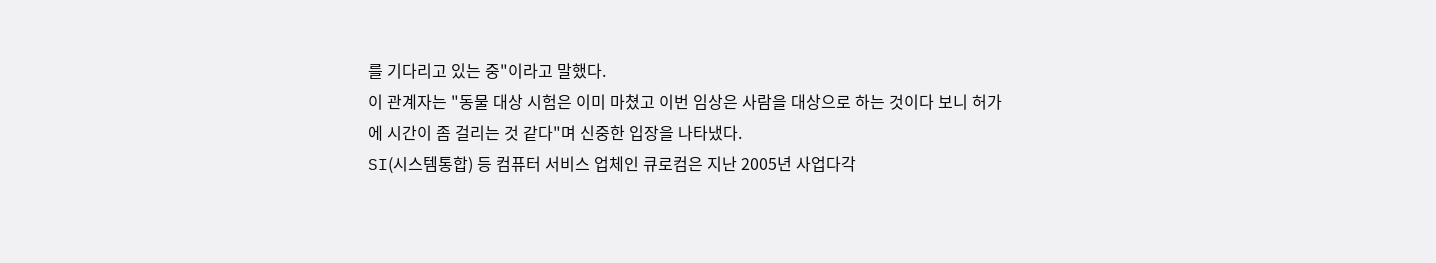를 기다리고 있는 중"이라고 말했다.
이 관계자는 "동물 대상 시험은 이미 마쳤고 이번 임상은 사람을 대상으로 하는 것이다 보니 허가에 시간이 좀 걸리는 것 같다"며 신중한 입장을 나타냈다.
SI(시스템통합) 등 컴퓨터 서비스 업체인 큐로컴은 지난 2005년 사업다각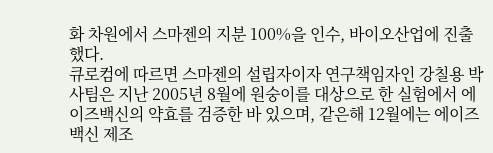화 차원에서 스마젠의 지분 100%을 인수, 바이오산업에 진출했다.
큐로컴에 따르면 스마젠의 설립자이자 연구책임자인 강칠용 박사팀은 지난 2005년 8월에 원숭이를 대상으로 한 실험에서 에이즈백신의 약효를 검증한 바 있으며, 같은해 12월에는 에이즈백신 제조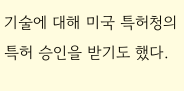기술에 대해 미국 특허청의 특허 승인을 받기도 했다.